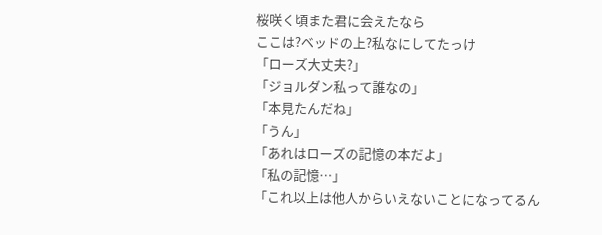桜咲く頃また君に会えたなら
ここは?ベッドの上?私なにしてたっけ
「ローズ大丈夫?」
「ジョルダン私って誰なの」
「本見たんだね」
「うん」
「あれはローズの記憶の本だよ」
「私の記憶…」
「これ以上は他人からいえないことになってるん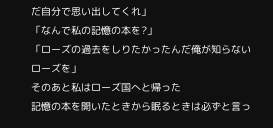だ自分で思い出してくれ」
「なんで私の記憶の本を?」
「ローズの過去をしりたかったんだ俺が知らないローズを」
そのあと私はローズ国へと帰った
記憶の本を開いたときから眠るときは必ずと言っ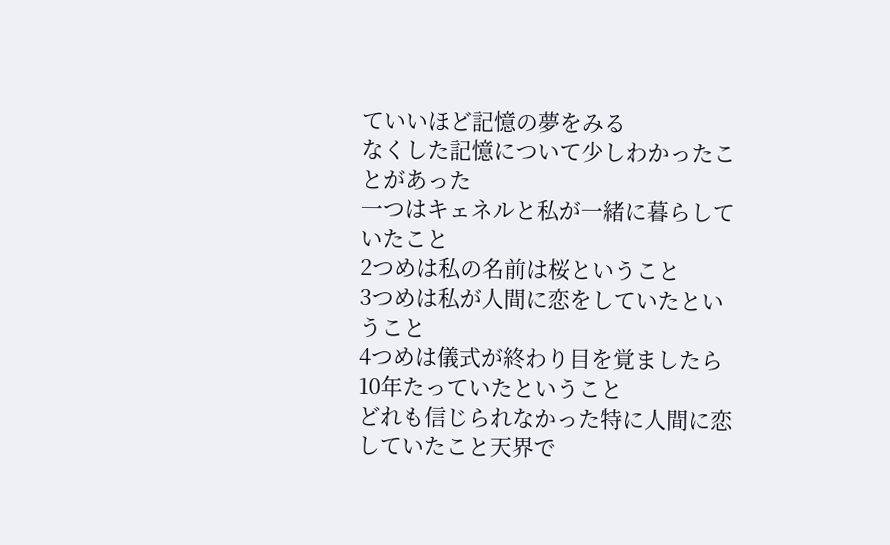ていいほど記憶の夢をみる
なくした記憶について少しわかったことがあった
一つはキェネルと私が一緒に暮らしていたこと
2つめは私の名前は桜ということ
3つめは私が人間に恋をしていたということ
4つめは儀式が終わり目を覚ましたら10年たっていたということ
どれも信じられなかった特に人間に恋していたこと天界で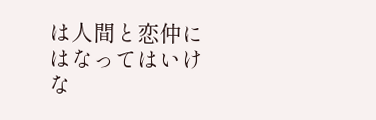は人間と恋仲にはなってはいけな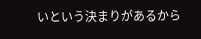いという決まりがあるから